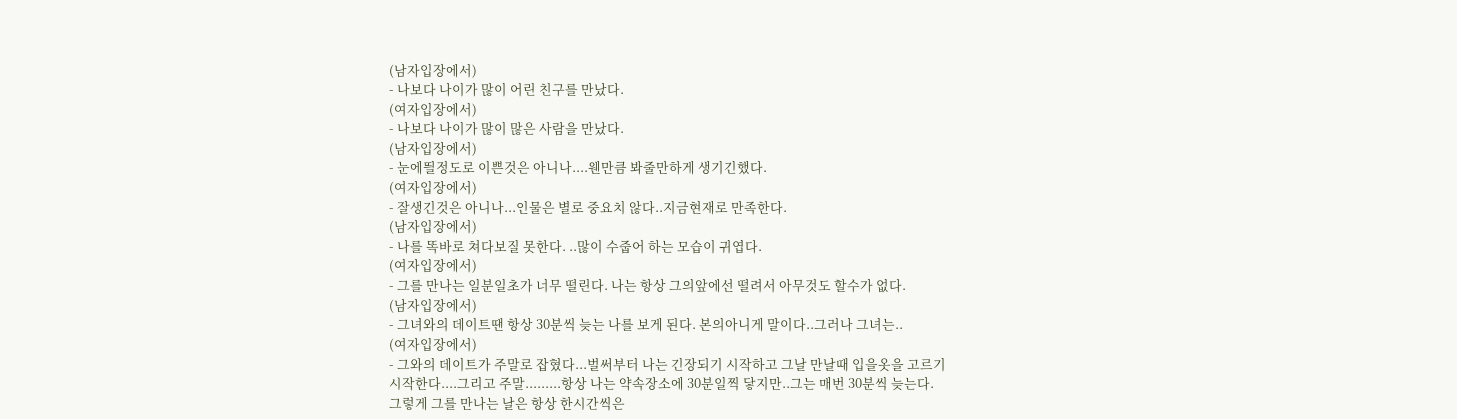(남자입장에서)
- 나보다 나이가 많이 어린 친구를 만났다.
(여자입장에서)
- 나보다 나이가 많이 많은 사람을 만났다.
(남자입장에서)
- 눈에띌정도로 이쁜것은 아니나....웬만큼 봐줄만하게 생기긴했다.
(여자입장에서)
- 잘생긴것은 아니나...인물은 별로 중요치 않다..지금현재로 만족한다.
(남자입장에서)
- 나를 똑바로 쳐다보질 못한다. ..많이 수줍어 하는 모습이 귀엽다.
(여자입장에서)
- 그를 만나는 일분일초가 너무 떨린다. 나는 항상 그의앞에선 떨려서 아무것도 할수가 없다.
(남자입장에서)
- 그녀와의 데이트땐 항상 30분씩 늦는 나를 보게 된다. 본의아니게 말이다..그러나 그녀는..
(여자입장에서)
- 그와의 데이트가 주말로 잡혔다...벌써부터 나는 긴장되기 시작하고 그날 만날때 입을옷을 고르기
시작한다....그리고 주말.........항상 나는 약속장소에 30분일찍 닿지만..그는 매번 30분씩 늦는다.
그렇게 그를 만나는 날은 항상 한시간씩은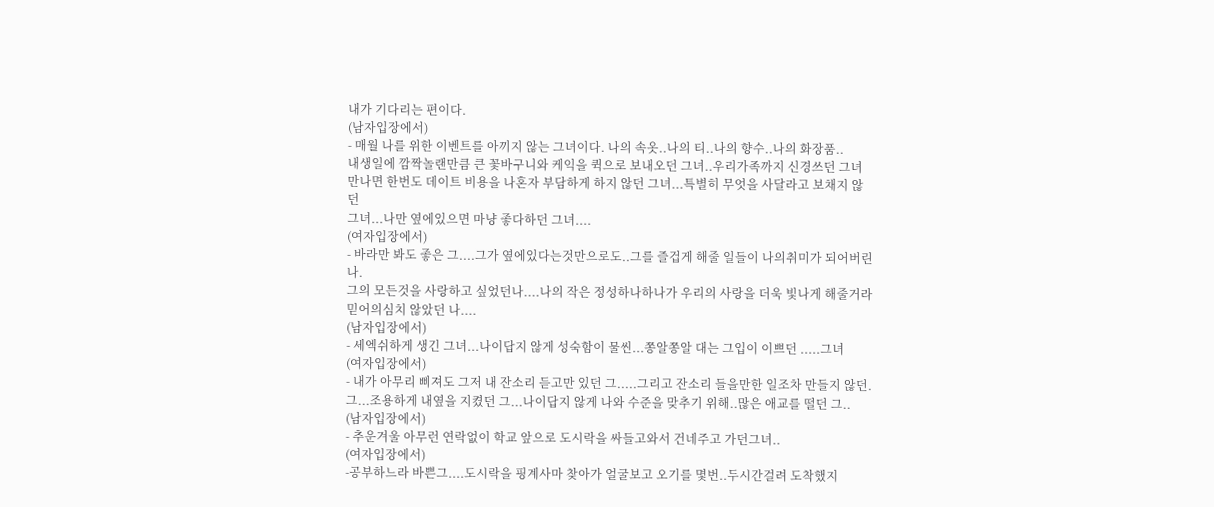내가 기다리는 편이다.
(남자입장에서)
- 매월 나를 위한 이벤트를 아끼지 않는 그녀이다. 나의 속옷..나의 티..나의 향수..나의 화장품..
내생일에 깜짝놀랜만큼 큰 꽃바구니와 케익을 퀵으로 보내오던 그녀..우리가족까지 신경쓰던 그녀
만나면 한번도 데이트 비용을 나혼자 부담하게 하지 않던 그녀...특별히 무엇을 사달라고 보채지 않던
그녀...나만 옆에있으면 마냥 좋다하던 그녀....
(여자입장에서)
- 바라만 봐도 좋은 그....그가 옆에있다는것만으로도..그를 즐겁게 해줄 일들이 나의취미가 되어버린나.
그의 모든것을 사랑하고 싶었던나....나의 작은 정성하나하나가 우리의 사랑을 더욱 빛나게 해줄거라
믿어의심치 않았던 나....
(남자입장에서)
- 세엑쉬하게 생긴 그녀...나이답지 않게 성숙함이 물씬...쫑알쫑알 대는 그입이 이쁘던 .....그녀
(여자입장에서)
- 내가 아무리 삐져도 그저 내 잔소리 듣고만 있던 그.....그리고 잔소리 들을만한 일조차 만들지 않던.그...조용하게 내옆을 지켰던 그...나이답지 않게 나와 수준을 맞추기 위해..많은 애교를 떨던 그..
(남자입장에서)
- 추운겨울 아무런 연락없이 학교 앞으로 도시락을 싸들고와서 건네주고 가던그녀..
(여자입장에서)
-공부하느라 바쁜그....도시락을 핑계사마 찾아가 얼굴보고 오기를 몇번..두시간걸려 도착했지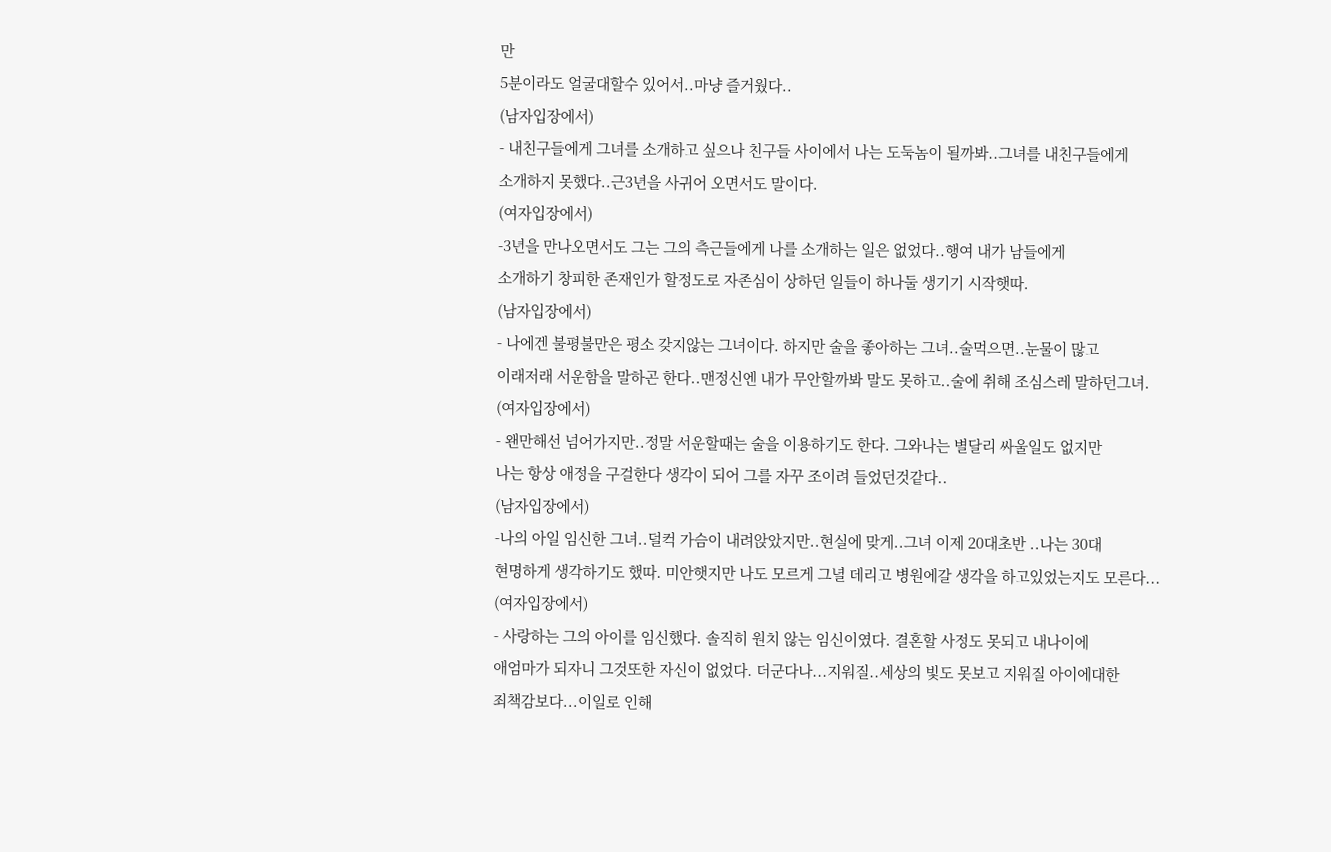만
5분이라도 얼굴대할수 있어서..마냥 즐거웠다..
(남자입장에서)
- 내친구들에게 그녀를 소개하고 싶으나 친구들 사이에서 나는 도둑놈이 될까봐..그녀를 내친구들에게
소개하지 못했다..근3년을 사귀어 오면서도 말이다.
(여자입장에서)
-3년을 만나오면서도 그는 그의 측근들에게 나를 소개하는 일은 없었다..행여 내가 남들에게
소개하기 창피한 존재인가 할정도로 자존심이 상하던 일들이 하나둘 생기기 시작햇따.
(남자입장에서)
- 나에겐 불평불만은 평소 갖지않는 그녀이다. 하지만 술을 좋아하는 그녀..술먹으면..눈물이 많고
이래저래 서운함을 말하곤 한다..맨정신엔 내가 무안할까봐 말도 못하고..술에 취해 조심스레 말하던그녀.
(여자입장에서)
- 왠만해선 넘어가지만..정말 서운할때는 술을 이용하기도 한다. 그와나는 별달리 싸울일도 없지만
나는 항상 애정을 구걸한다 생각이 되어 그를 자꾸 조이려 들었던것같다..
(남자입장에서)
-나의 아일 임신한 그녀..덜컥 가슴이 내려앉았지만..현실에 맞게..그녀 이제 20대초반 ..나는 30대
현명하게 생각하기도 했따. 미안햇지만 나도 모르게 그녈 데리고 병원에갈 생각을 하고있었는지도 모른다...
(여자입장에서)
- 사랑하는 그의 아이를 임신했다. 솔직히 원치 않는 임신이였다. 결혼할 사정도 못되고 내나이에
애엄마가 되자니 그것또한 자신이 없었다. 더군다나...지워질..세상의 빛도 못보고 지워질 아이에대한
죄책감보다...이일로 인해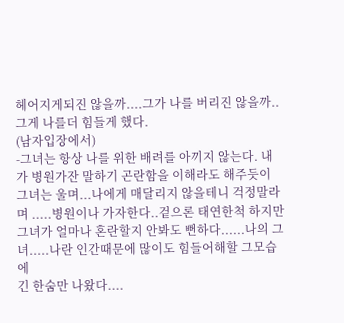헤어지게되진 않을까....그가 나를 버리진 않을까..그게 나를더 힘들게 했다.
(남자입장에서)
-그녀는 항상 나를 위한 배려를 아끼지 않는다. 내가 병원가잔 말하기 곤란함을 이해라도 해주듯이
그녀는 울며...나에게 매달리지 않을테니 걱정말라며 .....병원이나 가자한다..겉으론 태연한척 하지만
그녀가 얼마나 혼란할지 안봐도 뻔하다......나의 그녀.....나란 인간때문에 많이도 힘들어해할 그모습에
긴 한숨만 나왔다....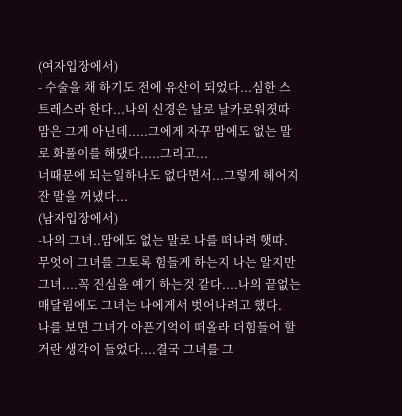(여자입장에서)
- 수술을 채 하기도 전에 유산이 되었다...심한 스트레스라 한다...나의 신경은 날로 날카로워졋따
맘은 그게 아닌데.....그에게 자꾸 맘에도 없는 말로 화풀이를 해댔다.....그리고...
너때문에 되는일하나도 없다면서...그렇게 헤어지잔 말을 꺼냈다...
(남자입장에서)
-나의 그녀..맘에도 없는 말로 나를 떠나려 햇따. 무엇이 그녀를 그토록 힘들게 하는지 나는 알지만
그녀....꼭 진심을 예기 하는것 같다....나의 끝없는 매달림에도 그녀는 나에게서 벗어나려고 했다.
나를 보면 그녀가 아픈기억이 떠올라 더힘들어 할거란 생각이 들었다....결국 그녀를 그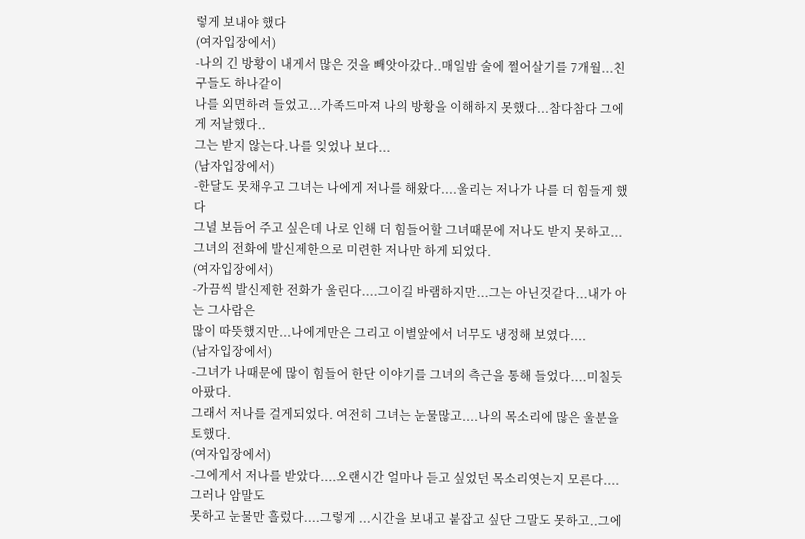렇게 보내야 했다
(여자입장에서)
-나의 긴 방황이 내게서 많은 것을 빼앗아갔다..매일밤 술에 쩔어살기를 7개월...친구들도 하나같이
나를 외면하려 들었고...가족드마져 나의 방황을 이해하지 못했다...참다참다 그에게 저날했다..
그는 받지 않는다.나를 잊었나 보다...
(남자입장에서)
-한달도 못채우고 그녀는 나에게 저나를 해왔다....울리는 저나가 나를 더 힘들게 했다
그녈 보듬어 주고 싶은데 나로 인해 더 힘들어할 그녀때문에 저나도 받지 못하고...
그녀의 전화에 발신제한으로 미련한 저나만 하게 되었다.
(여자입장에서)
-가끔씩 발신제한 전화가 울린다....그이길 바램하지만...그는 아닌것같다...내가 아는 그사람은
많이 따뜻했지만...나에게만은 그리고 이별앞에서 너무도 냉정해 보였다....
(남자입장에서)
-그녀가 나때문에 많이 힘들어 한단 이야기를 그녀의 측근을 통해 들었다....미칠듯 아팠다.
그래서 저나를 걸게되었다. 여전히 그녀는 눈물많고....나의 목소리에 많은 울분을 토했다.
(여자입장에서)
-그에게서 저나를 받았다....오랜시간 얼마나 듣고 싶었던 목소리엿는지 모른다....그러나 암말도
못하고 눈물만 흘렀다....그렇게 ...시간을 보내고 붙잡고 싶단 그말도 못하고..그에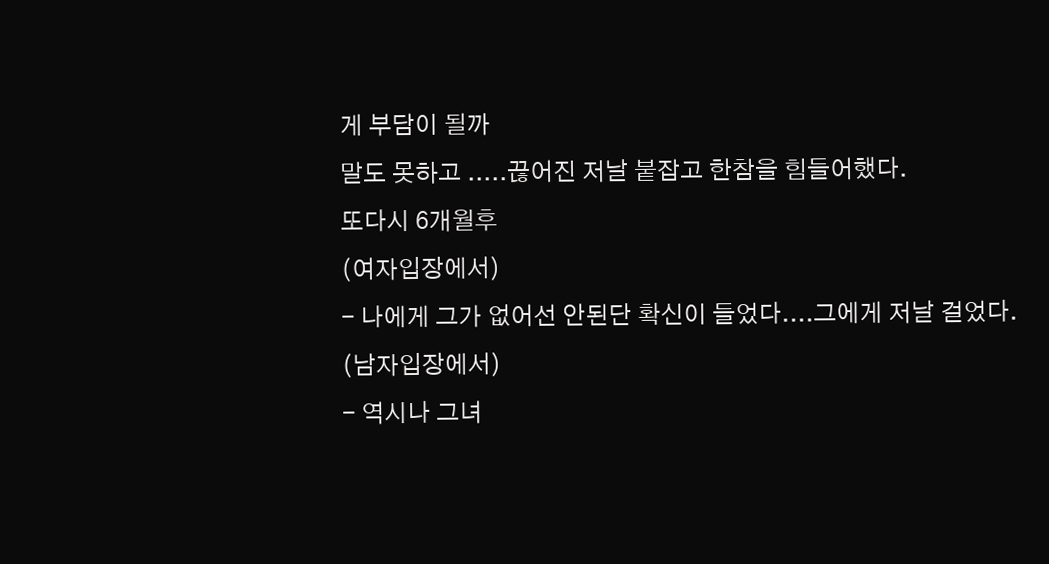게 부담이 될까
말도 못하고 .....끊어진 저날 붙잡고 한참을 힘들어했다.
또다시 6개월후
(여자입장에서)
- 나에게 그가 없어선 안된단 확신이 들었다....그에게 저날 걸었다.
(남자입장에서)
- 역시나 그녀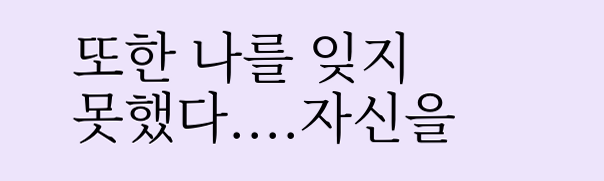또한 나를 잊지 못했다....자신을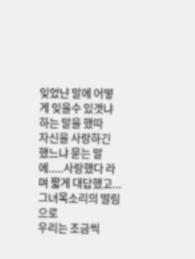잊었냔 말에 어떻게 잊을수 있겟냐 하는 말을 했따
자신을 사랑하긴 했느냐 묻는 말에.....사랑했다 라며 짧게 대답했고...그녀목소리의 떨림으로
우리는 조금씩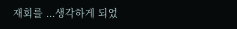재회를 ...생각하게 되었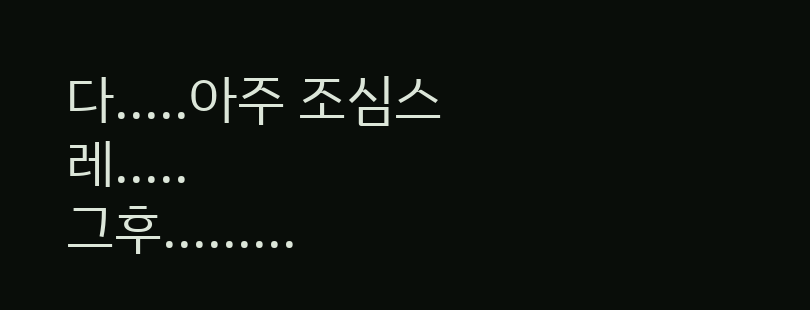다.....아주 조심스레.....
그후.........